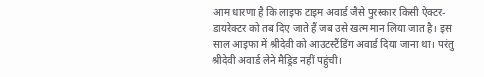आम धारणा है कि लाइफ टाइम अवार्ड जैसे पुरस्कार किसी ऐक्टर-डायरेक्टर को तब दिए जाते हैं जब उसे खत्म मान लिया जात है। इस साल आइफा में श्रीदेवी को आउटस्टैंडिंग अवार्ड दिया जाना था। परंतु श्रीदेवी अवार्ड लेने मैड्रिड नहीं पहुंची।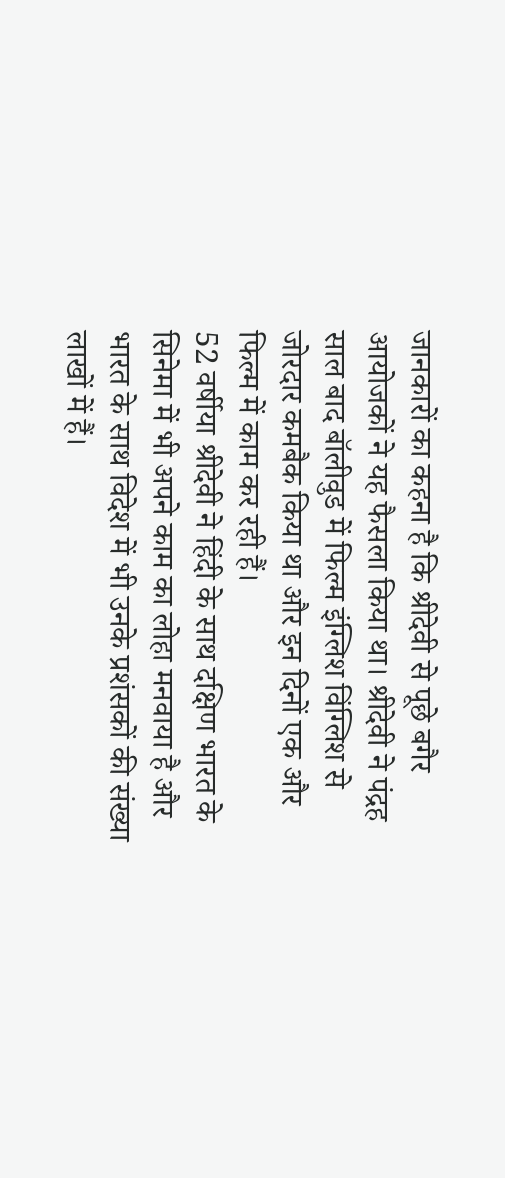जानकारों का कहना है कि श्रीदेवी से पूछे बगैर आयोजकों ने यह फैसला किया था। श्रीदेवी ने पंद्रह साल बाद बॉलीवुड में फिल्म इंग्लिश विंग्लिश से जोरदार कमबैक किया था और इन दिनों एक और फिल्म में काम कर रही हैं।
52 वर्षीया श्रीदेवी ने हिंदी के साथ दक्षिण भारत के सिनेमा में भी अपने काम का लोहा मनवाया है और भारत के साथ विदेश में भी उनके प्रशंसकों की संख्या लाखों में हैं।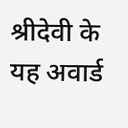श्रीदेवी के यह अवार्ड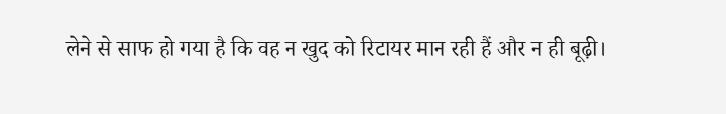लेने से साफ हो गया है कि वह न खुद को रिटायर मान रही हैं और न ही बूढ़ी।